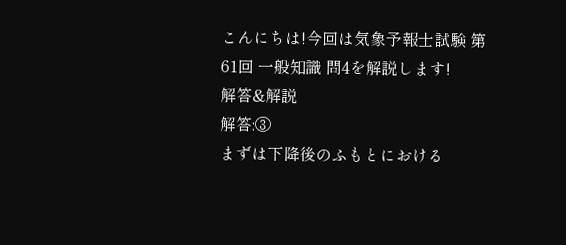こんにちは!今回は気象予報士試験 第61回 一般知識 問4を解説します!
解答&解説
解答:③
まずは下降後のふもとにおける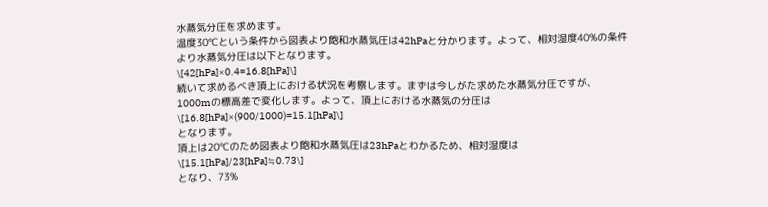水蒸気分圧を求めます。
温度30℃という条件から図表より飽和水蒸気圧は42hPaと分かります。よって、相対湿度40%の条件より水蒸気分圧は以下となります。
\[42[hPa]×0.4=16.8[hPa]\]
続いて求めるべき頂上における状況を考察します。まずは今しがた求めた水蒸気分圧ですが、1000mの標高差で変化します。よって、頂上における水蒸気の分圧は
\[16.8[hPa]×(900/1000)=15.1[hPa]\]
となります。
頂上は20℃のため図表より飽和水蒸気圧は23hPaとわかるため、相対湿度は
\[15.1[hPa]/23[hPa]≒0.73\]
となり、73%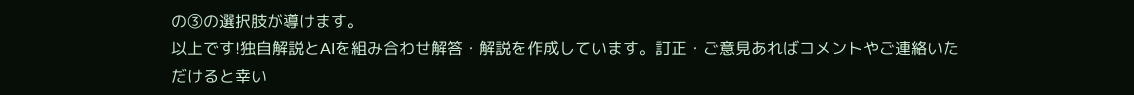の③の選択肢が導けます。
以上です!独自解説とAIを組み合わせ解答・解説を作成しています。訂正・ご意見あればコメントやご連絡いただけると幸い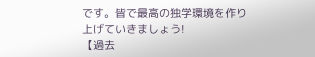です。皆で最高の独学環境を作り上げていきましょう!
【過去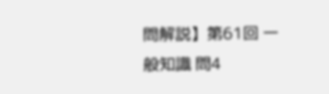問解説】第61回 一般知識 問4